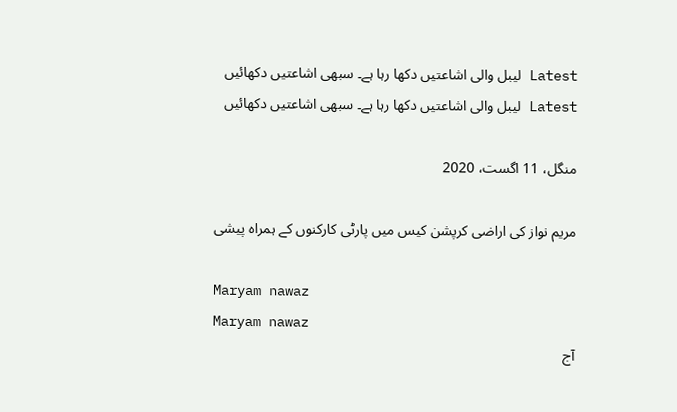Latest لیبل والی اشاعتیں دکھا رہا ہے۔ سبھی اشاعتیں دکھائیں
Latest لیبل والی اشاعتیں دکھا رہا ہے۔ سبھی اشاعتیں دکھائیں

منگل، 11 اگست، 2020

مریم نواز کی اراضی کرپشن کیس میں پارٹی کارکنوں کے ہمراہ پیشی

Maryam nawaz
Maryam nawaz
آج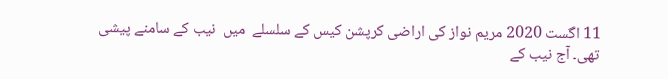11 اگست 2020 مریم نواز کی اراضی کرپشن کیس کے سلسلے  میں  نیب کے سامنے پیشی تھی۔ آج نیب کے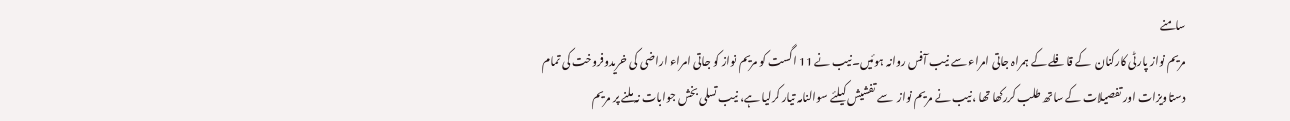سامنے
مریم نواز پارٹی کارکنان  کے قافلے کے ہمراہ جاتی امراء سے نیب آفس روانہ ہوئیں۔نیب نے 11 اگست کو مریم نواز کو جاتی امراء اراضی کی خریدوفروخت کی تمام دستاویزات اور تفصیلات کے ساتھ طلب کررکھا تھا ،نیب نے مریم نواز  سے تفشیش کیلئے سوالنامہ تیار کرلیا ہے، نیب تسلی بخش جوابات نہ ملنے پر مریم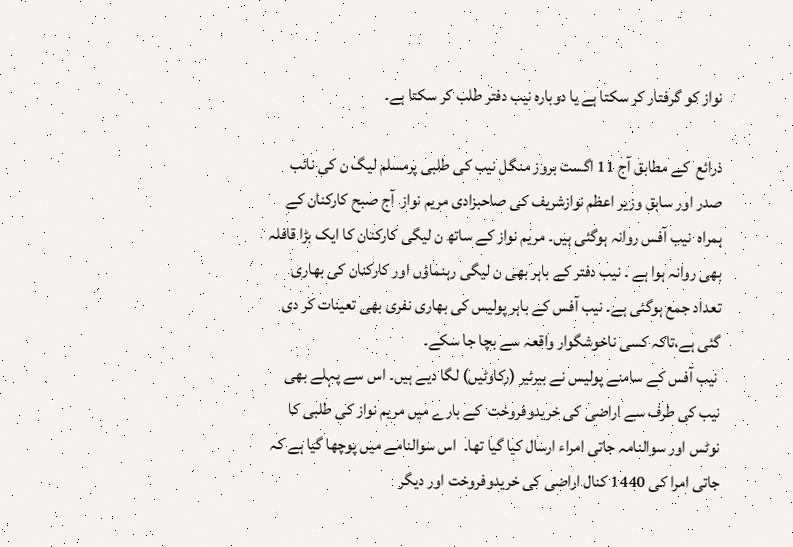نواز کو گرفتار کر سکتا ہے یا دوبارہ نیب دفتر طلب کر سکتا ہے۔

ذرائع  کے مطابق آج 11 اگست بروز منگل نیب کی طلبی پرمسلم لیگ ن کی نائب صدر اور سابق وزیر اعظم نوازشریف کی صاحبزادی مریم نواز  آج صبح کارکنان کے ہمراہ  نیب آفس روانہ ہوگئی ہیں۔ مریم نواز کے ساتھ ن لیگی کارکنان کا ایک بڑا قافلہ بھی روانہ ہوا ہے ۔ نیب دفتر کے باہر بھی ن لیگی رہنماؤں اور کارکنان کی بھاری تعداد جمع ہوگئی ہے۔ نیب آفس کے باہر پولیس کی بھاری نفری بھی تعینات کر دی گئی ہے،تاکہ کسی ناخوشگوار واقعہ سے بچا جا سکے۔
 نیب آفس کے سامنے پولیس نے بیرئیر (رکاوٹیں) لگا دیے ہیں۔ اس سے پہلے بھی نیب کی طرف سے اراضی کی خریدوفروخت  کے بارے میں مریم نواز کی طلبی کا نوٹس اور سوالنامہ جاتی امراء ارسال کیا گیا تھا۔  اس سوالنامے میں پوچھا گیا ہے کہ جاتی امرا کی 1440 کنال اراضی کی خریدوفروخت اور دیگر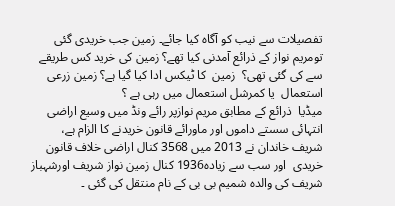تفصیلات سے نیب کو آگاہ کیا جائے۔ زمین جب خریدی گئی تومریم نواز کے ذرائع آمدنی کیا تھے؟ زمین کی خرید کس طریقے سے کی گئی تھی؟  زمین  کا ٹیکس ادا کیا گیا ہے؟ زمین زرعی استعمال  یا کمرشل استعمال میں رہی ہے ؟
میڈیا  ذرائع کے مطابق مریم نوازپر رائے ونڈ میں وسیع اراضی انتہائی سستے داموں اور ماورائے قانون خریدنے کا الزام ہے، شریف خاندان نے 2013 میں 3568 کنال اراضی خلاف قانون خریدی  اور سب سے زیادہ1936 کنال زمین نواز شریف اورشہباز شریف کی والدہ شمیم بی بی کے نام منتقل کی گئی ۔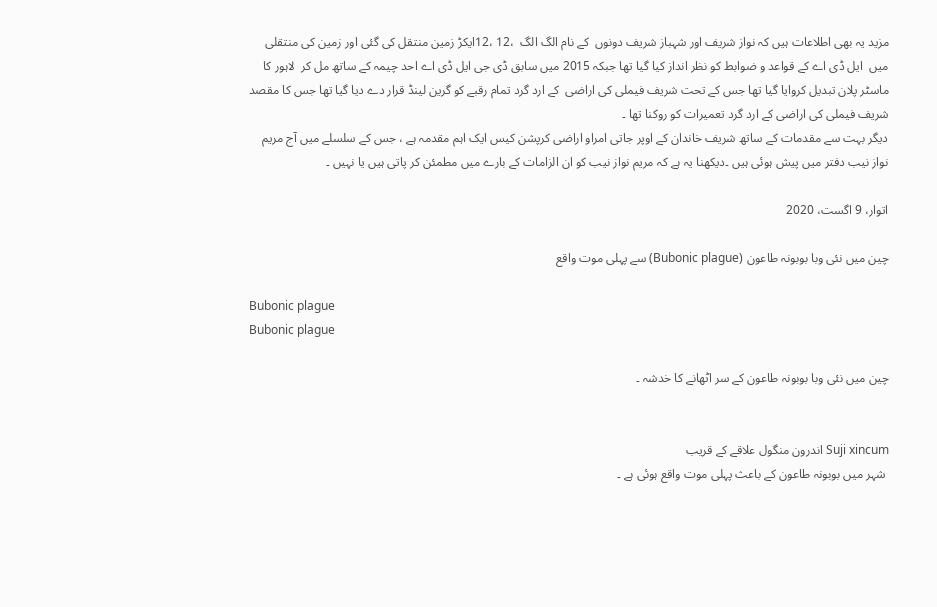مزید یہ بھی اطلاعات ہیں کہ نواز شریف اور شہباز شریف دونوں  کے نام الگ الگ  ،12 ،12ایکڑ زمین منتقل کی گئی اور زمین کی منتقلی میں  ایل ڈی اے کے قواعد و ضوابط کو نظر انداز کیا گیا تھا جبکہ 2015 میں سابق ڈی جی ایل ڈی اے احد چیمہ کے ساتھ مل کر  لاہور کا ماسٹر پلان تبدیل کروایا گیا تھا جس کے تحت شریف فیملی کی اراضی  کے ارد گرد تمام رقبے کو گرین لینڈ قرار دے دیا گیا تھا جس کا مقصد شریف فیملی کی اراضی کے ارد گرد تعمیرات کو روکنا تھا ۔
دیگر بہت سے مقدمات کے ساتھ شریف خاندان کے اوپر جاتی امراو اراضی کرپشن کیس ایک اہم مقدمہ ہے ، جس کے سلسلے میں آج مریم نواز نیب دفتر میں پیش ہوئی ہیں ۔دیکھنا یہ ہے کہ مریم نواز نیب کو ان الزامات کے بارے میں مطمئن کر پاتی ہیں یا نہیں ۔

اتوار، 9 اگست، 2020

چین میں نئی وبا بوبونہ طاعون (Bubonic plague) سے پہلی موت واقع

Bubonic plague
Bubonic plague

چین میں نئی وبا بوبونہ طاعون کے سر اٹھانے کا خدشہ ۔


Suji xincum اندرون منگول علاقے کے قریب
 شہر میں بوبونہ طاعون کے باعث پہلی موت واقع ہوئی ہے ۔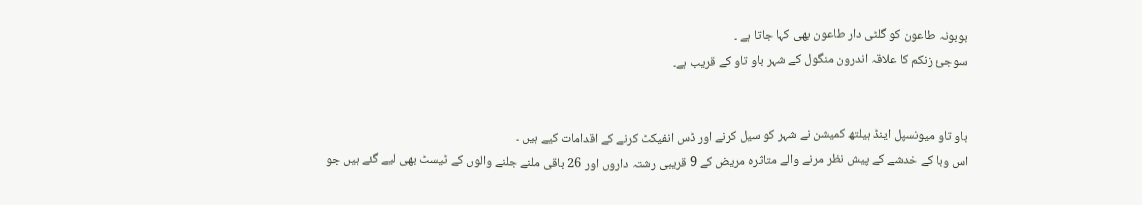بوبونہ طاعون کو گلٹی دار طاعون بھی کہا جاتا ہے ۔
سوجئ زنکم کا علاقہ اندرون منگول کے شہر باو تاو کے قریب ہے۔


باو تاو میونسپل اینڈ ہیلتھ کمیشن نے شہر کو سیل کرنے اور ڈس انفیکٹ کرنے کے اقدامات کیے ہیں ۔
اس وبا کے خدشے کے پیش نظر مرنے والے متاثرہ مریض کے 9 قریبی رشتہ داروں اور 26 باقی ملنے جلنے والوں کے ٹیسٹ بھی لیے گئے ہیں جو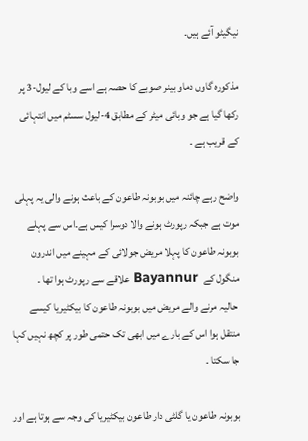نیگیٹو آئے ہیں۔

مذکورہ گاوں دماو بینر صوبے کا حصہ ہے اسے وبا کے لیول-3 پر رکھا گیا ہے جو وبائی میٹر کے مطابق 4-لیول سسٹم میں انتہائی کے قریب ہے ۔

واضح رہے چائنہ میں بوبونہ طاعون کے باعث ہونے والی یہ پہلی موت ہے جبکہ رپورٹ ہونے والا دوسرا کیس ہے۔اس سے پہلے بوبونہ طاعون کا پہلا مریض جولائی کے مہینے میں اندرون منگول کے  Bayannur علاقے سے رپورٹ ہوا تھا ۔
 حالیہ مرنے والے مریض میں بوبونہ طاعون کا بیکٹیریا کیسے منتقل ہوا اس کے بارے میں ابھی تک حتمی طور پر کچھ نہیں کہا جا سکتا ۔

بوبونہ طاعون یا گلٹی دار طاعون بیکٹیریا کی وجہ سے ہوتا ہے اور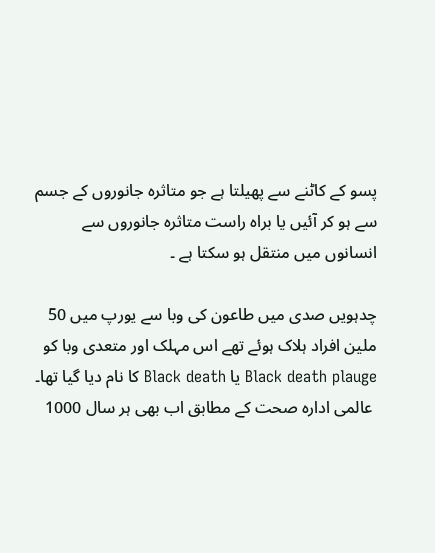پسو کے کاٹنے سے پھیلتا ہے جو متاثرہ جانوروں کے جسم سے ہو کر آئیں یا براہ راست متاثرہ جانوروں سے انسانوں میں منتقل ہو سکتا ہے ۔

چدہویں صدی میں طاعون کی وبا سے یورپ میں 50 ملین افراد ہلاک ہوئے تھے اس مہلک اور متعدی وبا کو Black death plauge یا Black death کا نام دیا گیا تھا۔
 عالمی ادارہ صحت کے مطابق اب بھی ہر سال 1000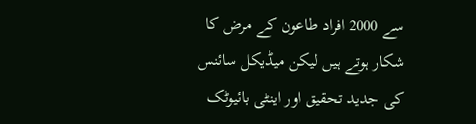سے 2000 افراد طاعون کے مرض کا شکار ہوتے ہیں لیکن میڈیکل سائنس کی جدید تحقیق اور اینٹی بائیوٹک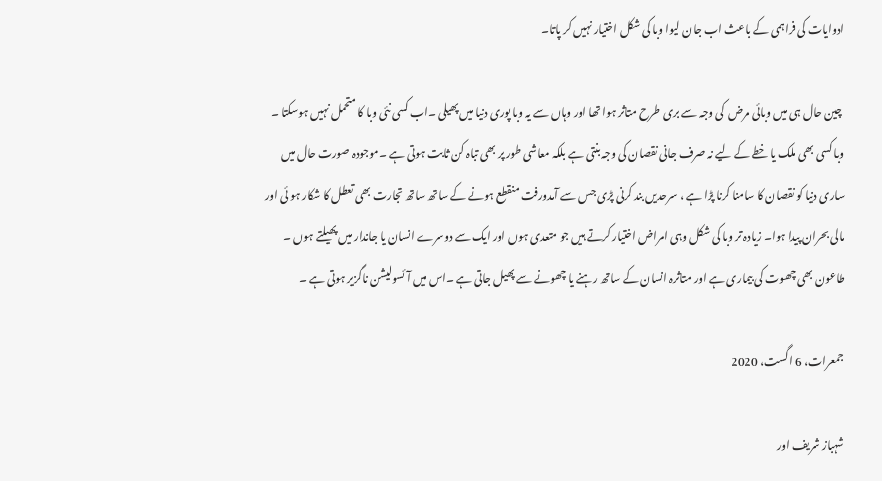ادوایات کی فراہمی کے باعث اب جان لیوا وبا کی شکل اختیار نہیں کر پاتا۔

 چین حال ہی میں وبائی مرض  کی وجہ سے بری طرح متاثر ہوا تھا اور وہاں سے یہ وبا پوری دنیا میں پھیلی ۔اب کسی نئی وبا کا متحمل نہیں ہوسکتا ۔
وبا کسی بھی ملک یا خطے کے لیے نہ صرف جانی نقصان کی وجہ بنتی ہے بلکہ معاشی طور پر بھی تباہ کن ثابت ہوتی ہے ۔موجودہ صورت حال میں ساری دنیا کو نقصان کا سامنا کرنا پڑا ہے ، سرحدیں بند کرنی پڑی جس سے آمدورفت منقطع ہونے کے ساتھ ساتھ تجارت بھی تعطل کا شکار ہو ئی اور مالی بحران پیدا ہوا۔ زیادہ تر وبا کی شکل وہی امراض اختیار کرتے ہیں جو متعدی ہوں اور ایک سے دوسرے انسان یا جاندار میں پھیلتے ہوں ۔ طاعون بھی چھوت کی بیماری ہے اور متاثرہ انسان کے ساتھ رہنے یا چھونے سے پھیل جاتی ہے ۔اس میں آئسولیشن ناگزیر ہوتی ہے ۔

جمعرات، 6 اگست، 2020

شہباز شریف اور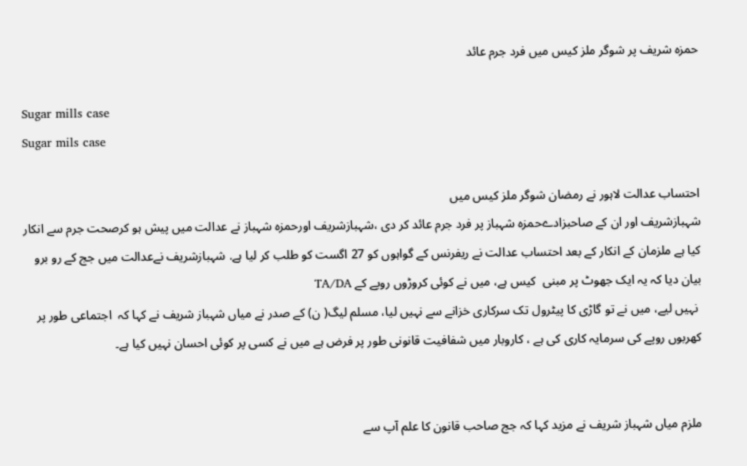حمزہ شریف پر شوگر ملز کیس میں فرد جرم عائد

Sugar mills case
Sugar mils case

احتساب عدالت لاہور نے رمضان شوگر ملز کیس میں
شہبازشریف اور ان کے صاحبزادےحمزہ شہباز پر فرد جرم عائد کر دی ،شہبازشریف اورحمزہ شہباز نے عدالت میں پیش ہو کرصحت جرم سے انکار کیا ہے ملزمان کے انکار کے بعد احتساب عدالت نے ریفرنس کے گواہوں کو 27 اگست کو طلب کر لیا ہے. شہبازشریف نےعدالت میں جج کے رو برو  بیان دیا کہ یہ ایک جھوٹ پر مبنی  کیس ہے، میں نے کوئی کروڑوں روپے کے TA/DA
 نہیں لیے، میں نے تو گاڑی کا پیٹرول تک سرکاری خزانے سے نہیں لیا، مسلم لیگ( ن) کے صدر نے میاں شہباز شریف نے کہا کہ  اجتماعی طور پر کھربوں روپے کی سرمایہ کاری کی ہے ، کاروبار میں شفافیت قانونی طور پر فرض ہے میں نے کسی پر کوئی احسان نہیں کیا ہے۔


ملزم میاں شہباز شریف نے مزید کہا کہ جج صاحب قانون کا علم آپ سے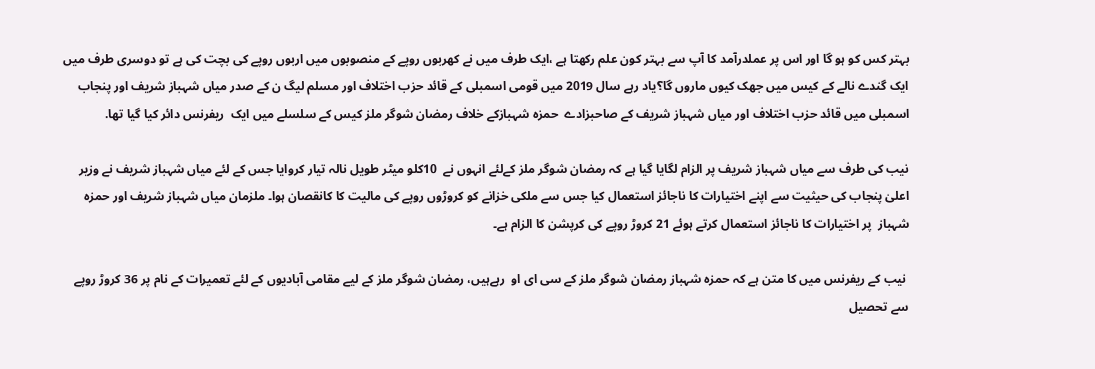بہتر کس کو ہو گا اور اس پر عملدرآمد کا آپ سے بہتر کون علم رکھتا ہے ،ایک طرف میں نے کھربوں روپے کے منصوبوں میں اربوں روپے کی بچت کی ہے تو دوسری طرف میں ایک گندے نالے کے کیس میں جھک کیوں ماروں گا؟یاد رہے سال 2019 میں قومی اسمبلی کے قائد حزب اختلاف اور مسلم لیگ ن کے صدر میاں شہباز شریف اور پنجاب اسمبلی میں قائد حزب اختلاف اور میاں شہباز شریف کے صاحبزادے  حمزہ شہبازکے خلاف رمضان شوگر ملز کیس کے سلسلے میں ایک  ریفرنس دائر کیا گیا تھا.

نیب کی طرف سے میاں شہباز شریف پر الزام لگایا گیا ہے کہ رمضان شوگر ملز کےلئے انہوں نے  10کلو میٹر طویل نالہ تیار کروایا جس کے لئے میاں شہباز شریف نے وزیر اعلیٰ پنجاب کی حیثیت سے اپنے اختیارات کا ناجائز استعمال کیا جس سے ملکی خزانے کو کروڑوں روپے کی مالیت کا کانقصان ہوا۔ ملزمان میاں شہباز شریف اور حمزہ شہباز  پر اختیارات کا ناجائز استعمال کرتے ہوئے 21 کروڑ روپے کی کرپشن کا الزام ہے۔

 نیب کے ریفرنس میں کا متن ہے کہ حمزہ شہباز رمضان شوگر ملز کے سی ای او  رہےہیں، رمضان شوگر ملز کے لیے مقامی آبادیوں کے لئے تعمیرات کے نام پر 36 کروڑ روپے سے تحصیل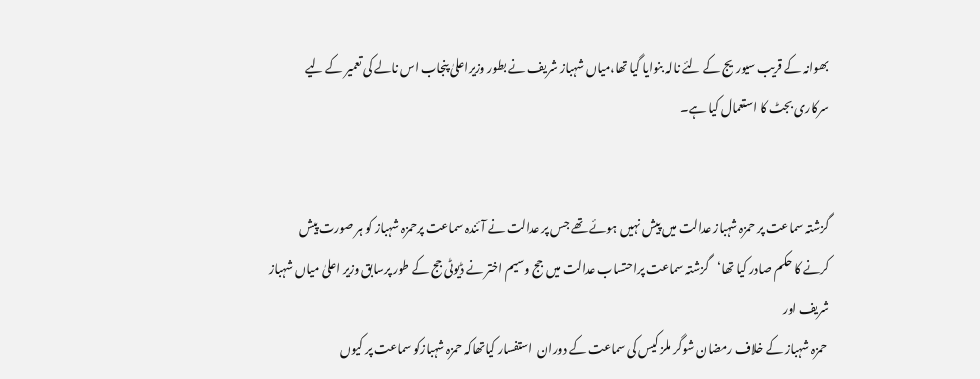بھوانہ کے قریب سیوریج کے لئے نالہ بنوایا گیا تھا،میاں شہباز شریف نے بطور وزیراعلیٰ پنجاب اس نالے کی تعمیر کے لیے سرکاری بجٹ کا استعمال کیا ہے۔


گزشتہ سماعت پر حمزہ شہباز عدالت میں پیش نہیں ہوئے تھے جس پر عدالت نے آئندہ سماعت پرحمزہ شہباز کو ہر صورت پیش کرنے کا حکم صادر کیا تھا‘گزشتہ سماعت پراحتساب عدالت میں جج وسیم اختر نے ڈیوٹی جج کے طور پرسابق وزیر اعلیٰ میاں شہباز شریف اور
 حمزہ شہباز کے خلاف رمضان شوگر ملز کیس کی سماعت کے دوران  استفسار کیاتھاکہ حمزہ شہبازکو سماعت پر کیوں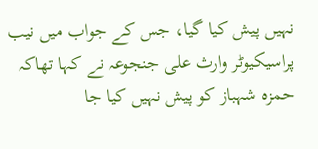نہیں پیش کیا گیا، جس کے جواب میں نیب پراسیکیوٹر وارث علی جنجوعہ نے کہا تھاکہ حمزہ شہباز کو پیش نہیں کیا جا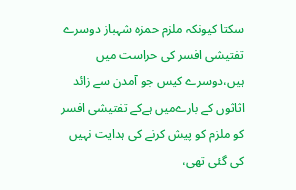سکتا کیونکہ ملزم حمزہ شہباز دوسرے تفتیشی افسر کی حراست میں ہیں،دوسرے کیس جو آمدن سے زائد اثاثوں کے بارےمیں ہےکے تفتیشی افسر کو ملزم کو پیش کرنے کی ہدایت نہیں کی گئی تھی،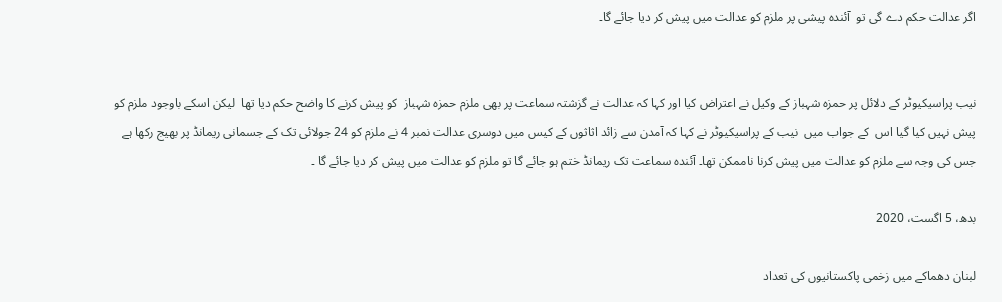اگر عدالت حکم دے گی تو  آئندہ پیشی پر ملزم کو عدالت میں پیش کر دیا جائے گا۔


نیب پراسیکیوٹر کے دلائل پر حمزہ شہباز کے وکیل نے اعتراض کیا اور کہا کہ عدالت نے گزشتہ سماعت پر بھی ملزم حمزہ شہباز  کو پیش کرنے کا واضح حکم دیا تھا  لیکن اسکے باوجود ملزم کو پیش نہیں کیا گیا اس  کے جواب میں  نیب کے پراسیکیوٹر نے کہا کہ آمدن سے زائد اثاثوں کے کیس میں دوسری عدالت نمبر 4 نے ملزم کو 24 جولائی تک کے جسمانی ریمانڈ پر بھیج رکھا ہے جس کی وجہ سے ملزم کو عدالت میں پیش کرنا ناممکن تھا۔ آئندہ سماعت تک ریمانڈ ختم ہو جائے گا تو ملزم کو عدالت میں پیش کر دیا جائے گا ۔

بدھ، 5 اگست، 2020

لبنان دھماکے میں زخمی پاکستانیوں کی تعداد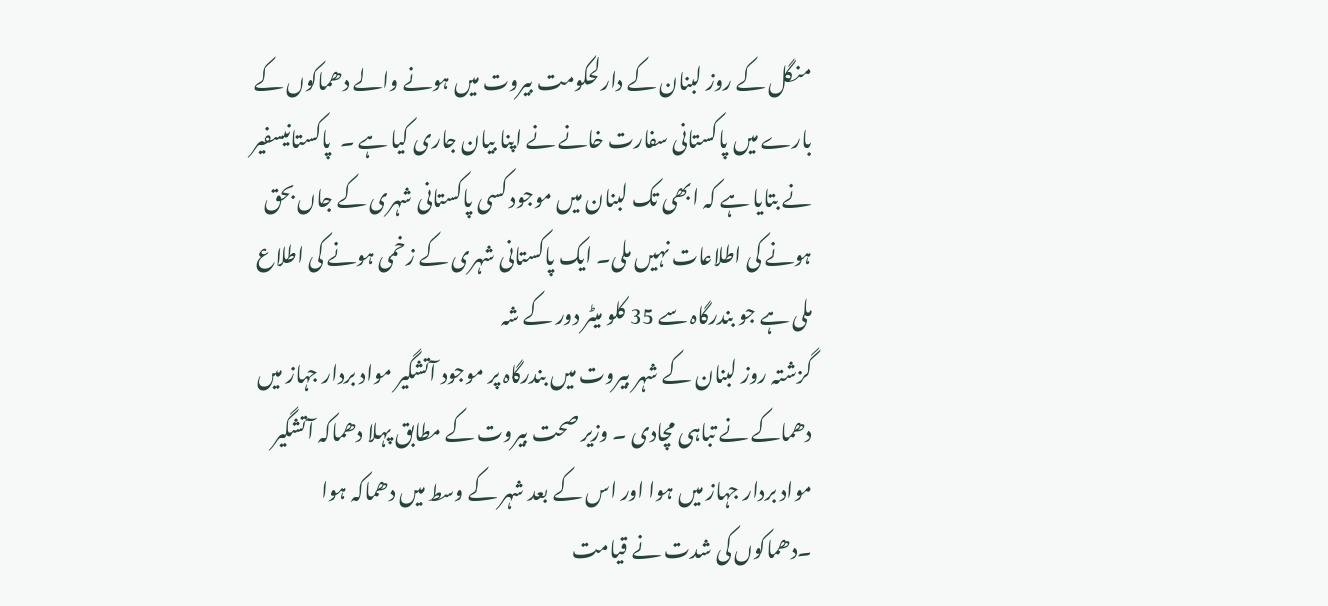منگل کے روز لبنان کے دارلحکومت بیروت میں ہونے والے دھماکوں کے بارے میں پاکستانی سفارت خانے نے اپنا بیان جاری کیا ہے ۔  پاکستانیسفیر نے بتایا ہے کہ ابھی تک لبنان میں موجود کسی پاکستانی شہری کے جاں بحق ہونے کی اطلاعات نہیں ملی۔ ایک پاکستانی شہری کے زخمی ہونے کی اطلاع ملی ہے جو بندرگاہ سے 35 کلو میٹر دور کے شہ
گزشتہ روز لبنان کے شہر بیروت میں بندرگاہ پر موجود آتشگیر مواد بردار جہاز میں دھماکے نے تباہی مچادی ۔ وزیر صحت بیروت کے مطابق پہلا دھماکہ آتشگیر مواد بردار جہاز میں ہوا اور اس کے بعد شہر کے وسط میں دھماکہ ہوا ۔دھماکوں کی شدت نے قیامت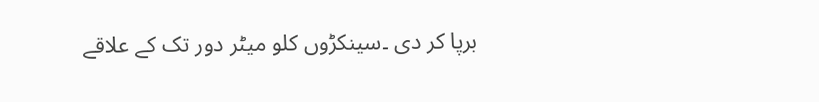برپا کر دی ۔سینکڑوں کلو میٹر دور تک کے علاقے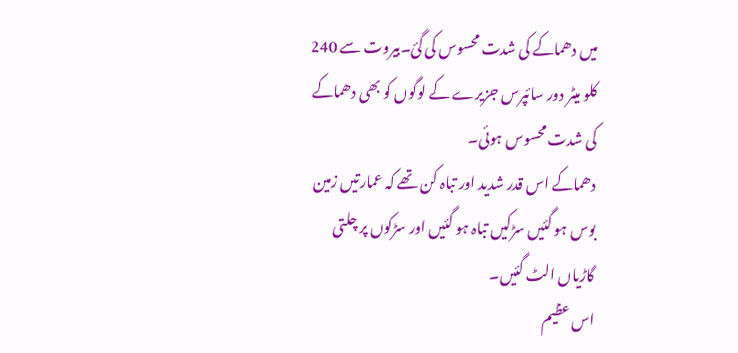میں دھماکے کی شدت محسوس کی گئ۔بیروت سے 240 کلو میٹر دور سائپرس جزیرے کے لوگوں کو بھی دھماکے کی شدت محسوس ہوئی۔
دھماکے اس قدر شدید اور تباہ کن تھے کہ عمارتیں زمین بوس ہو گئیں سڑکیں تباہ ہو گئیں اور سڑکوں پر چلتی گاڑیاں الٹ گئیں۔
اس عظیم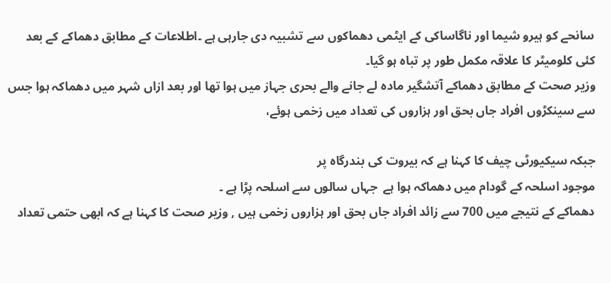سانحے کو ہیرو شیما اور ناگاساکی کے ایٹمی دھماکوں سے تشبیہ دی جارہی ہے ۔اطلاعات کے مطابق دھماکے کے بعد کئی کلومیٹر کا علاقہ مکمل طور پر تباہ ہو گیا۔
وزیر صحت کے مطابق دھماکے آتشگیر مادہ لے جانے والے بحری جہاز میں ہوا تھا اور بعد ازاں شہر میں دھماکہ ہوا جس سے سینکڑوں افراد جاں بحق اور ہزاروں کی تعداد میں زخمی ہوئے،

جبکہ سیکیورٹی چیف کا کہنا ہے کہ بیروت کی بندرگاہ پر
موجود اسلحہ کے گودام میں دھماکہ ہوا ہے  جہاں سالوں سے اسلحہ پڑا ہے ۔
دھماکے کے نتیجے میں 700 سے زائد افراد جاں بحق اور ہزاروں زخمی ہیں , وزیر صحت کا کہنا ہے کہ ابھی حتمی تعداد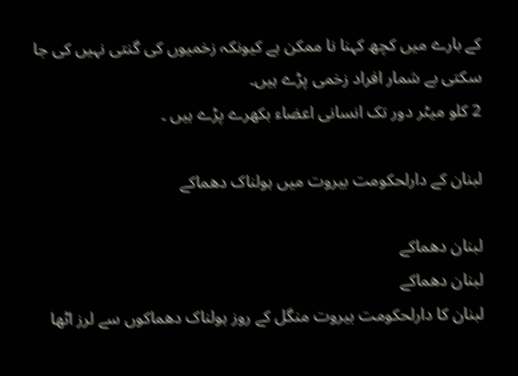کے بارے میں کچھ کہنا نا ممکن ہے کیونکہ زخمیوں کی گنتی نہیں کی جا سکتی بے شمار افراد زخمی پڑے ہیں۔
2 کلو میٹر دور تک انسانی اعضاء بکھرے پڑے ہیں ۔

لبنان کے دارلحکومت بیروت میں ہولناک دھماکے

لبنان دھماکے
لبنان دھماکے
لبنان کا دارلحکومت بیروت منگل کے روز ہولناک دھماکوں سے لرز اٹھا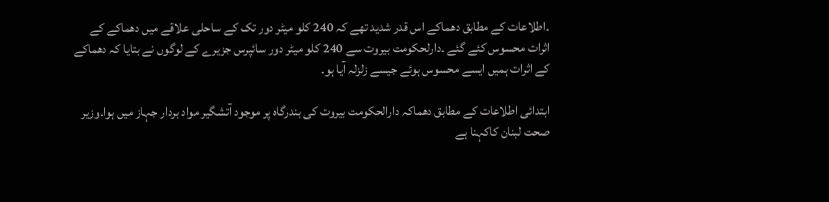۔اطلاعات کے مطابق دھماکے اس قدر شدید تھے کہ 240 کلو میٹر دور تک کے ساحلی علاقے میں دھماکے کے اثرات محسوس کئے گئے ۔دارلحکومت بیروت سے 240 کلو میٹر دور سائپرس جزیرے کے لوگوں نے بتایا کہ دھماکے کے اثرات ہمیں ایسے محسوس ہوئے جیسے زلزلہ آیا ہو۔

ابتدائی اطلاعات کے مطابق دھماکہ دارالحکومت بیروت کی بندرگاہ پر موجود آتشگیر مواد بردار جہاز میں ہوا۔وزیر صحت لبنان کاکہنا ہے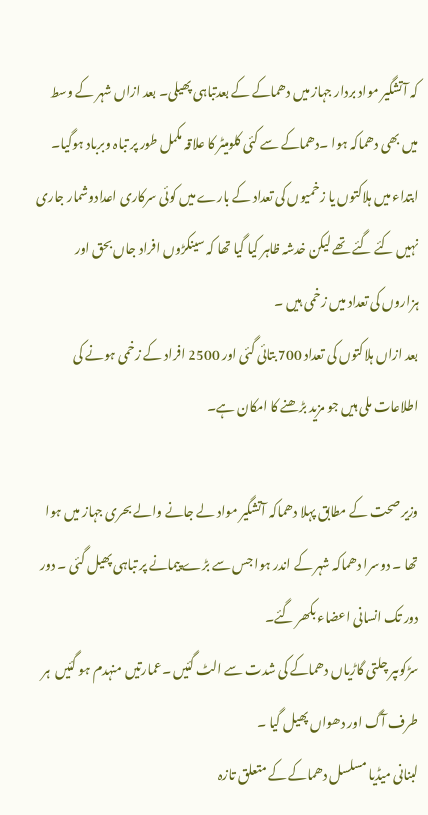کہ آتشگیر مواد بردار جہاز میں دھماکے کے بعدتباہی پھیلی۔ بعد ازاں شہر کے وسط میں بھی دھماکہ ہوا ۔دھماکے سے کئی کلومیٹر کا علاقہ مکمل طور پر تباہ وبرباد ہوگیا۔
ابتداء میں ہلاکتوں یا زخمیوں کی تعداد کے بارے میں کوئی سرکاری اعدادوشمار جاری نہیں کئے گئے تھے لیکن خدشہ ظاہر کیا گیا تھا کہ سینکڑوں افراد جاں بحق اور ہزاروں کی تعداد میں زخمی ہیں ۔
بعد ازاں ہلاکتوں کی تعداد 700 بتائی گئی اور 2500 افراد کے زخمی ہونے کی اطلاعات ملی ہیں جو مزید بڑھنے کا امکان ہے۔

وزیر صحت کے مطابق پہلا دھماکہ آتشگیر مواد لے جانے والے بحری جہاز میں ہوا تھا ۔ دوسرا دھماکہ شہر کے اندر ہوا جس سے بڑے پیمانے پر تباہی پھیل گئی ۔ دور دور تک انسانی اعضاء بکھر گئے۔
سڑکوںپر چلتی گاڑیاں دھماکے کی شدت سے الٹ گئیں ۔عمارتیں منہدم ہو گئیں  ہر طرف آگ اور دھواں پھیل گیا ۔
لبنانی میڈیا مسلسل دھماکے کے متعلق تازہ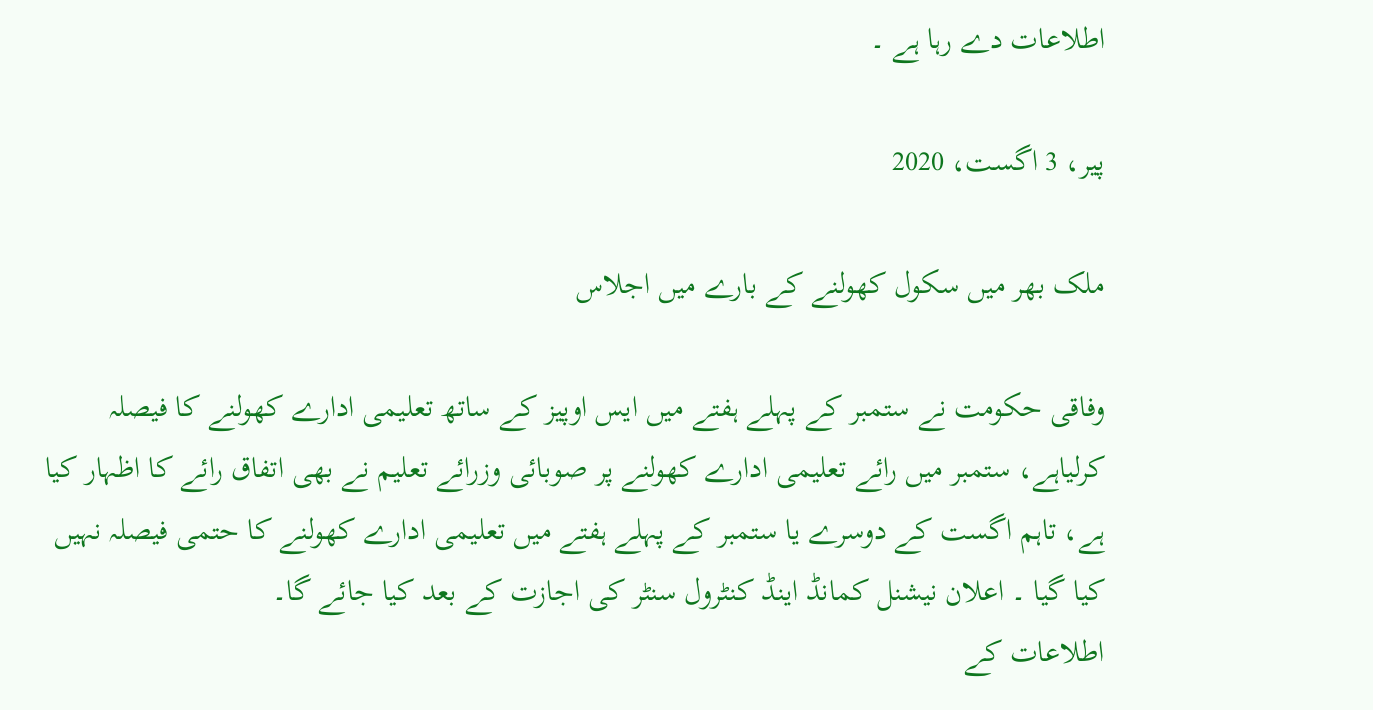اطلاعات دے رہا ہے ۔

پیر، 3 اگست، 2020

ملک بھر میں سکول کھولنے کے بارے میں اجلاس

وفاقی حکومت نے ستمبر کے پہلے ہفتے میں ایس اوپیز کے ساتھ تعلیمی ادارے کھولنے کا فیصلہ کرلیاہے، ستمبر میں رائے تعلیمی ادارے کھولنے پر صوبائی وزرائے تعلیم نے بھی اتفاق رائے کا اظہار کیا ہے، تاہم اگست کے دوسرے یا ستمبر کے پہلے ہفتے میں تعلیمی ادارے کھولنے کا حتمی فیصلہ نہیں کیا گیا ۔ اعلان نیشنل کمانڈ اینڈ کنٹرول سنٹر کی اجازت کے بعد کیا جائے گا۔
اطلاعات کے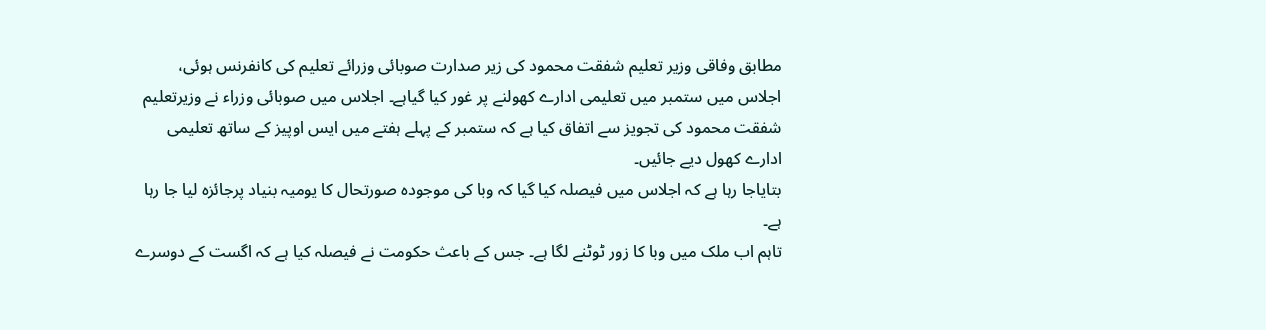مطابق وفاقی وزیر تعلیم شفقت محمود کی زیر صدارت صوبائی وزرائے تعلیم کی کانفرنس ہوئی،  اجلاس میں ستمبر میں تعلیمی ادارے کھولنے پر غور کیا گیاہے۔ اجلاس میں صوبائی وزراء نے وزیرتعلیم شفقت محمود کی تجویز سے اتفاق کیا ہے کہ ستمبر کے پہلے ہفتے میں ایس اوپیز کے ساتھ تعلیمی ادارے کھول دیے جائیں۔
بتایاجا رہا ہے کہ اجلاس میں فیصلہ کیا گیا کہ وبا کی موجودہ صورتحال کا یومیہ بنیاد پرجائزہ لیا جا رہا ہے۔
تاہم اب ملک میں وبا کا زور ٹوٹنے لگا ہے۔ جس کے باعث حکومت نے فیصلہ کیا ہے کہ اگست کے دوسرے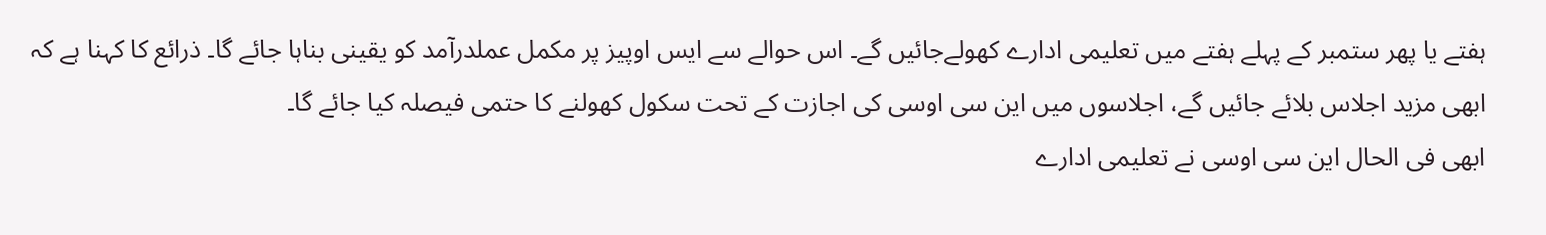ہفتے یا پھر ستمبر کے پہلے ہفتے میں تعلیمی ادارے کھولےجائیں گے۔ اس حوالے سے ایس اوپیز پر مکمل عملدرآمد کو یقینی بناہا جائے گا۔ ذرائع کا کہنا ہے کہ ابھی مزید اجلاس بلائے جائیں گے، اجلاسوں میں این سی اوسی کی اجازت کے تحت سکول کھولنے کا حتمی فیصلہ کیا جائے گا۔
ابھی فی الحال این سی اوسی نے تعلیمی ادارے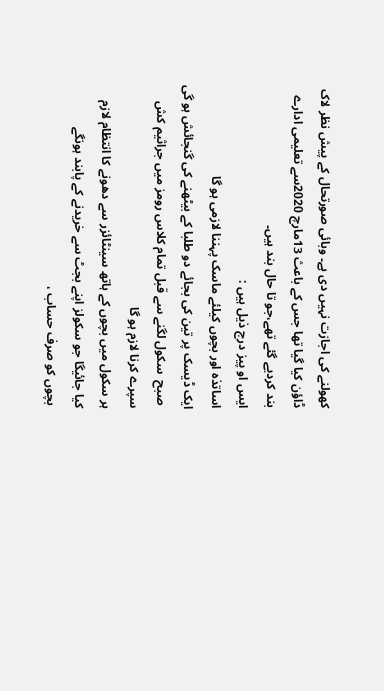کھولنے کی اجازت نہیں دی ہے۔ وبائی صورتحال کے پیش نظر لاک ڈاؤن کیا گیا تھا جس کے باعث 13مارچ 2020سے تعلیمی ادارے بند کردیے گئے تھے،جو تا حال بند ہیں۔
ایس او پیز درج ذیل ہیں :
اساتذہ اور بچوں کیلئے ماسک پہننا لازمی ہو گا
ایک ڈیسک پر تین کی بجائے دو طلبا کے بیٹھنے کی گنجائش ہو گی
 صبح  سکول لگنے سے قبل تمام کلاس رومز میں جراثیم کش سپرے کرنا لازم ہو گا
ہر سکول میں بچوں کے ہاتھ سینٹائزر سے دھونے کا انتظام لازم کیا جائیگا جو سکولز اپنے بجٹ سے خریدنے کے پابند ہونگے
 بچوں کو صرف حساب ،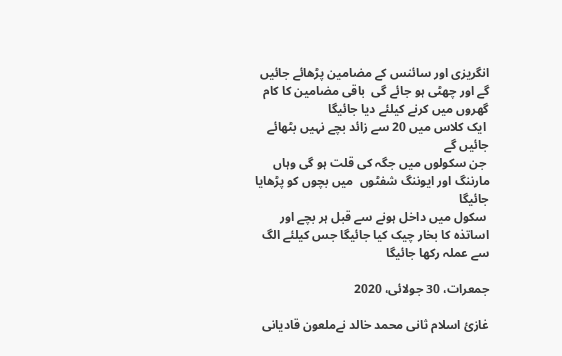انگریزی اور سائنس کے مضامین پڑھائے جائیں گے اور چھٹی ہو جائے گی  باقی مضامین کا کام گھروں میں کرنے کیلئے دیا جائیگا
 ایک کلاس میں 20 سے زائد بچے نہیں بٹھائے جائیں گے
 جن سکولوں میں جگہ کی قلت ہو گی وہاں مارننگ اور ایوننگ شفٹوں  میں بچوں کو پڑھایا جائیگا
 سکول میں داخل ہونے سے قبل ہر بچے اور اساتذہ کا بخار چیک کیا جائیگا جس کیلئے الگ سے عملہ رکھا جائیگا

جمعرات، 30 جولائی، 2020

غازئ اسلام ثانی محمد خالد نےملعون قادیانی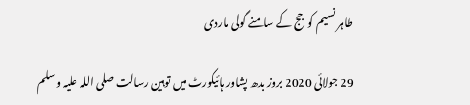طاہر نسیم کوجج کے سامنے گولی ماردی

29 جولائی 2020 بروز بدھ پشاور ہائیکورٹ میں توہین رسالت صلی اللہ علیہ وسلم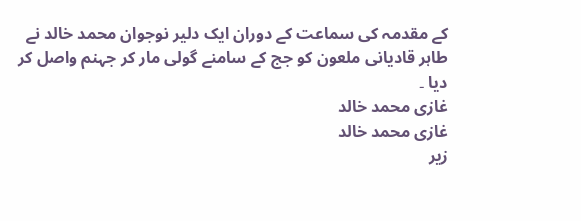کے مقدمہ کی سماعت کے دوران ایک دلیر نوجوان محمد خالد نے طاہر قادیانی ملعون کو جج کے سامنے گولی مار کر جہنم واصل کر دیا ۔
غازی محمد خالد
غازی محمد خالد
زیر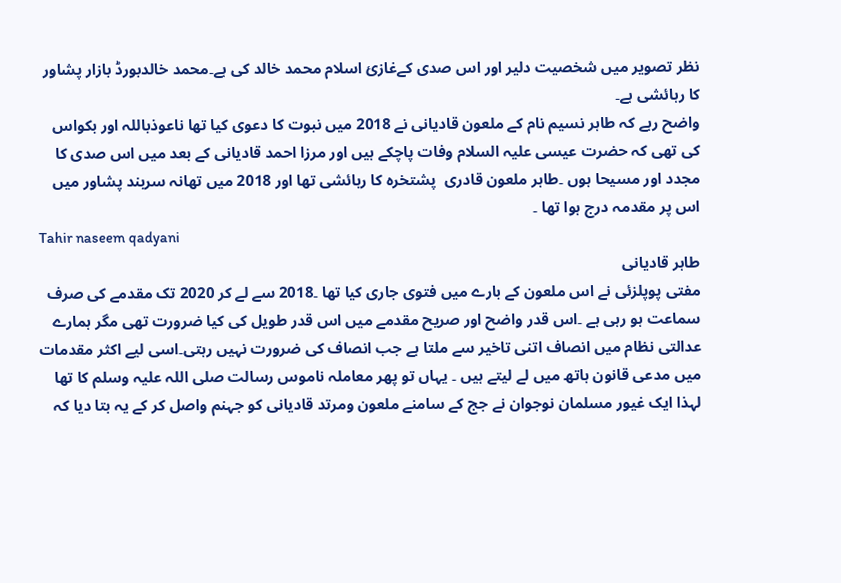نظر تصویر میں شخصیت دلیر اور اس صدی کےغازئ اسلام محمد خالد کی ہے۔محمد خالدبورڈ بازار پشاور کا رہائشی ہے۔
واضح رہے کہ طاہر نسیم نام کے ملعون قادیانی نے 2018 میں نبوت کا دعوی کیا تھا ناعوذباللہ اور بکواس کی تھی کہ حضرت عیسی علیہ السلام وفات پاچکے ہیں اور مرزا احمد قادیانی کے بعد میں اس صدی کا مجدد اور مسیحا ہوں ۔طاہر ملعون قادری  پشتخرہ کا رہائشی تھا اور 2018 میں تھانہ سربند پشاور میں اس پر مقدمہ درج ہوا تھا ۔
Tahir naseem qadyani
طاہر قادیانی
مفتی پوپلزئی نے اس ملعون کے بارے میں فتوی جاری کیا تھا ۔2018 سے لے کر 2020 تک مقدمے کی صرف سماعت ہو رہی ہے ۔اس قدر واضح اور صریح مقدمے میں اس قدر طویل کی کیا ضرورت تھی مگر ہمارے عدالتی نظام میں انصاف اتنی تاخیر سے ملتا ہے جب انصاف کی ضرورت نہیں رہتی۔اسی لیے اکثر مقدمات میں مدعی قانون ہاتھ میں لے لیتے ہیں ۔ یہاں تو پھر معاملہ ناموس رسالت صلی اللہ علیہ وسلم کا تھا لہذا ایک غیور مسلمان نوجوان نے جج کے سامنے ملعون ومرتد قادیانی کو جہنم واصل کر کے یہ بتا دیا کہ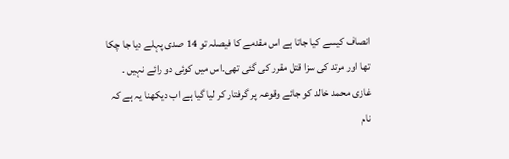انصاف کیسے کیا جاتا ہے اس مقدمے کا فیصلہ تو 14 صدی پہلے دیا جا چکا تھا اور مرتد کی سزا قتل مقرر کی گئی تھی۔اس میں کوئی دو رائے نہیں ۔
غازی محمد خالد کو جائے وقوعہ پر گرفتار کر لیا گیا ہے اب دیکھنا یہ ہے کہ نام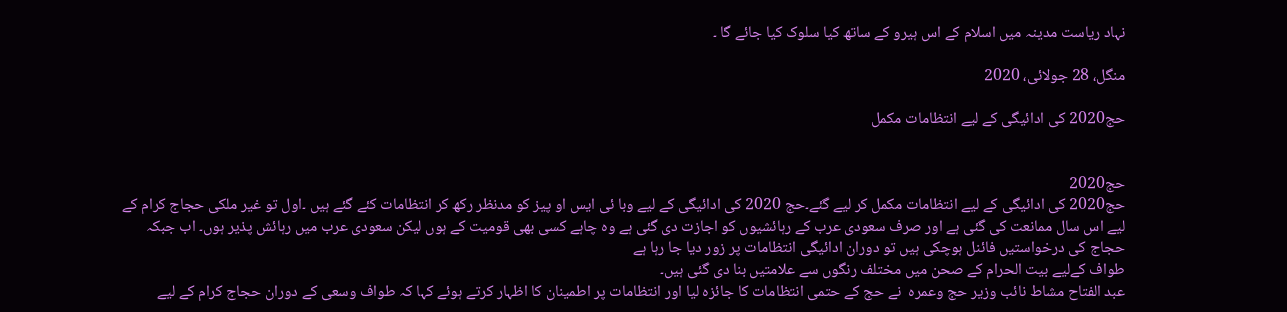نہاد ریاست مدینہ میں اسلام کے اس ہیرو کے ساتھ کیا سلوک کیا جائے گا ۔

منگل، 28 جولائی، 2020

حج2020 کی ادائیگی کے لیے انتظامات مکمل


حج2020
حج2020 کی ادائیگی کے لیے انتظامات مکمل کر لیے گئے۔حج 2020 کی ادائیگی کے لیے وبا ئی ایس او پیز کو مدنظر رکھ کر انتظامات کئے گئے ہیں ۔اول تو غیر ملکی حجاج کرام کے لیے اس سال ممانعت کی گئی ہے اور صرف سعودی عرب کے رہائشیوں کو اجازت دی گئی ہے وہ چاہے کسی بھی قومیت کے ہوں لیکن سعودی عرب میں رہائش پذیر ہوں۔ اب جبکہ حجاج کی درخواستیں فائنل ہوچکی ہیں تو دوران ادائیگی انتظامات پر زور دیا جا رہا ہے
طواف کےلیے بیت الحرام کے صحن میں مختلف رنگوں سے علامتیں بنا دی گئی ہیں۔
عبد الفتاح مشاط نائب وزیر حج وعمرہ  نے حج کے حتمی انتظامات کا جائزہ لیا اور انتظامات پر اطمینان کا اظہار کرتے ہوئے کہا کہ طواف وسعی کے دوران حجاج کرام کے لیے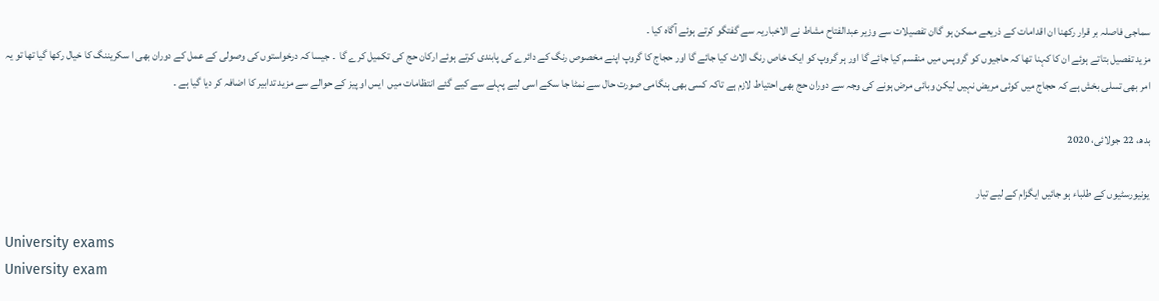سماجی فاصلہ بر قرار رکھنا ان اقدامات کے ذریعے ممکن ہو گاان تفصیلات سے وزیر عبدالفتاح مشاط نے الاخباریہ سے گفتگو کرتے ہوئے آگاہ کیا ۔
مزید تفصیل بتاتے ہوئے ان کا کہنا تھا کہ حاجیوں کو گروپس میں منقسم کیا جائے گا اور ہر گروپ کو ایک خاص رنگ الاٹ کیا جائے گا اور حجاج کا گروپ اپنے مخصوص رنگ کے دائرے کی پابندی کرتے ہوئے ارکان حج کی تکمیل کرے گا  ۔ جیسا کہ درخواستوں کی وصولی کے عمل کے دوران بھی ا سکریننگ کا خیال رکھا گیا تھا تو یہ امر بھی تسلی بخش ہے کہ حجاج میں کوئی مریض نہیں لیکن وبائی مرض ہونے کی وجہ سے دوران حج بھی احتیاط لازم ہے تاکہ کسی بھی ہنگامی صورت حال سے نمٹا جا سکے اسی لیے پہلے سے کیے گئے انتظامات میں  ایس او پیز کے حوالے سے مزید تدابیر کا اضافہ کر دیا گیا ہے ۔

بدھ، 22 جولائی، 2020

یونیورسٹیوں کے طلباء ہو جائیں ایگزام کے لیے تیار

University exams
University exam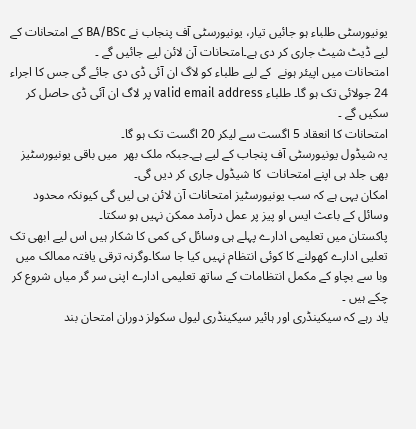یونیورسٹی طلباء ہو جائیں تیار، یونیورسٹی آف پنجاب نے BA/BSc کے امتحانات کے لیے ڈیٹ شیٹ جاری کر دی ہے۔امتحانات آن لائن لیے جائیں گے ۔
امتحانات میں اپیئر ہونے  کے لیے طلباء کو لاگ ان آئی ڈی دی جائے گی جس کا اجراء 24 جولائی تک ہو گا۔ طلباء valid email address پر لاگ ان آئی ڈی حاصل کر سکیں گے ۔
امتحانات کا انعقاد 5 اگست سے لیکر 20 اگست تک ہو گا۔
یہ شیڈول یونیورسٹی آف پنجاب کے لیے ہے۔جبکہ ملک بھر  میں باقی یونیورسٹیز بھی جلد ہی اپنے امتحانات  کا شیڈول جاری کر دیں گی۔
امکان یہی ہے کہ سب یونیورسٹیز امتحانات آن لائن ہی لیں گی کیونکہ محدود وسائل کے باعث ایس او پیز پر عمل درآمد ممکن نہیں ہو سکتا۔
پاکستان میں تعلیمی ادارے پہلے ہی وسائل کی کمی کا شکار ہیں اس لیے ابھی تک تعلیی ادارے کھولنے کا کوئی انتظام نہیں کیا جا سکا۔وگرنہ ترقی یافتہ ممالک میں وبا سے بچاو کے مکمل انتظامات کے ساتھ تعلیمی ادارے اپنی سر گر میاں شروع کر چکے ہیں ۔
یاد رہے کہ سیکینڈری اور ہائیر سیکینڈری لیول سکولز دوران امتحان بند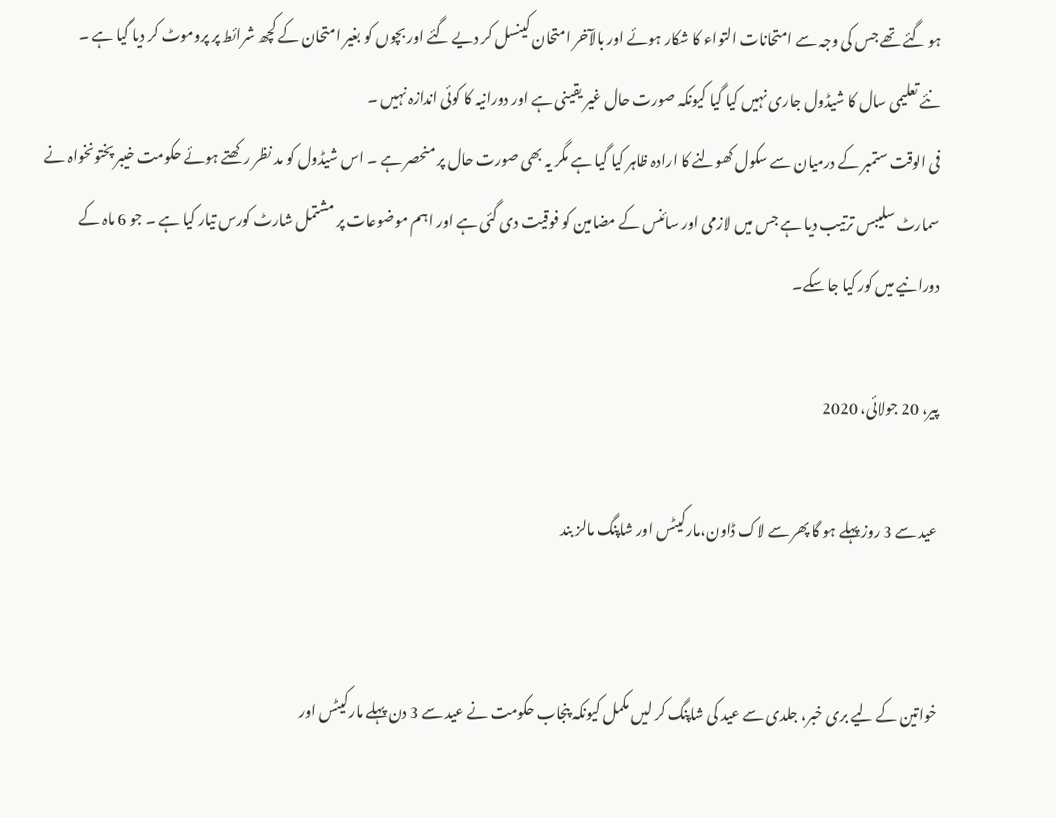ہو گئے تھے جس کی وجہ سے امتحانات التواء کا شکار ہوئے اور بالآخر امتحان کینسل کر دیے گئے اور بچوں کو بغیر امتحان کے کچھ شرائط پر پروموٹ کر دیا گیا ہے ۔
نئے تعلیمی سال کا شیڈول جاری نہیں کیا گیا کیونکہ صورت حال غیر یقینی ہے اور دورانیہ کا کوئی اندازہ نہیں ۔
فی الوقت ستمبر کے درمیان سے سکول کھولنے کا ارادہ ظاہر کیا گیا ہے مگر یہ بھی صورت حال پر منحصر ہے ۔ اس شیڈول کو مد نظر رکھتے ہوئے حکومت خیبر پختونخواہ نے سمارٹ سلیبس ترتیب دیا ہے جس میں لازمی اور سائنس کے مضامین کو فوقیت دی گئی ہے اور اہم موضوعات پر مشتمل شارٹ کورس تیار کیا ہے ۔ جو 6 ماہ کے دورانیے میں کور کیا جا سکے۔

پیر، 20 جولائی، 2020

عید سے 3 روز پہلے ہو گا پھر سے لاک ڈاون،مارکیٹس اور شاپنگ مالز بند


خواتین کے لیے بری خبر، جلدی سے عید کی شاپنگ کر لیں مکمل کیونکہ پنجاب حکومت نے عید سے 3 دن پہلے مارکیٹس اور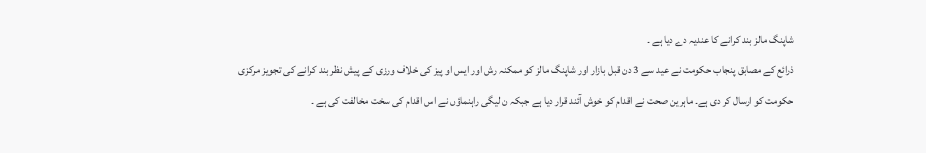شاپنگ مالز بند کرانے کا عندیہ دے دیا ہے ۔
ذرائع کے مصابق پنجاب حکومت نے عید سے 3 دن قبل بازار اور شاپنگ مالز کو ممکنہ رش اور ایس او پیز کی خلاف ورزی کے پیش نظر بند کرانے کی تجویز مرکزی حکومت کو ارسال کر دی ہے۔ ماہرین صحت نے اقدام کو خوش آئند قرار دیا ہے جبکہ ن لیگی راہنماؤں نے اس اقدام کی سخت مخالفت کی ہے ۔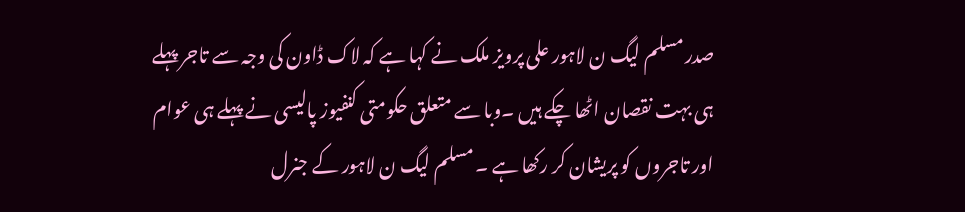صدر مسلم لیگ ن لاہور علی پرویز ملک نے کہا ہے کہ لاک ڈاون کی وجہ سے تاجر پہلے ہی بہت نقصان اٹھا چکے ہیں ۔وبا سے متعلق حکومتی کنفیوز پالیسی نے پہلے ہی عوام اور تاجروں کو پریشان کر رکھا ہے ۔ مسلم لیگ ن لاہور کے جنرل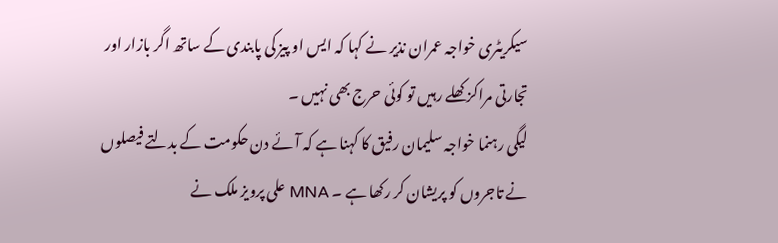سیکریٹری خواجہ عمران نذیر نے کہا کہ ایس او پیز کی پابندی کے ساتھ اگر بازار اور تجارتی مراکز کھلے رہیں تو کوئی حرج بھی نہیں ۔
لیگی رہنما خواجہ سلیمان رفیق کا کہنا ہے کہ آئے دن حکومت کے بدلتے فیصلوں نے تاجروں کو پریشان کر رکھا ہے ۔ MNA علی پرویز ملک نے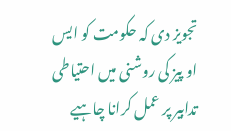تجویز دی کہ حکومت کو ایس او پیز کی روشنی میں احتیاطی تدابیر پر عمل کرانا چاہیے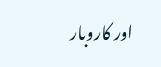اور کاروبار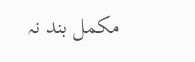مکمل بند نہ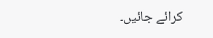کرائے جائیں۔